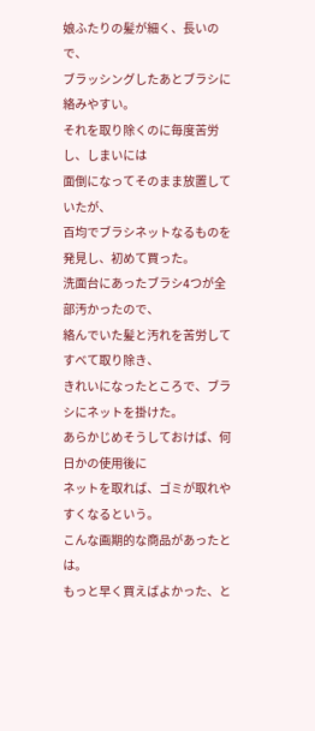娘ふたりの髪が細く、長いので、
ブラッシングしたあとブラシに絡みやすい。
それを取り除くのに毎度苦労し、しまいには
面倒になってそのまま放置していたが、
百均でブラシネットなるものを発見し、初めて買った。
洗面台にあったブラシ4つが全部汚かったので、
絡んでいた髪と汚れを苦労してすべて取り除き、
きれいになったところで、ブラシにネットを掛けた。
あらかじめそうしておけば、何日かの使用後に
ネットを取れば、ゴミが取れやすくなるという。
こんな画期的な商品があったとは。
もっと早く買えばよかった、と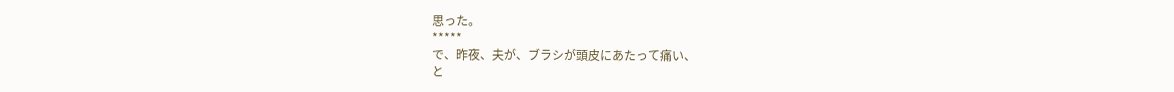思った。
*****
で、昨夜、夫が、ブラシが頭皮にあたって痛い、
と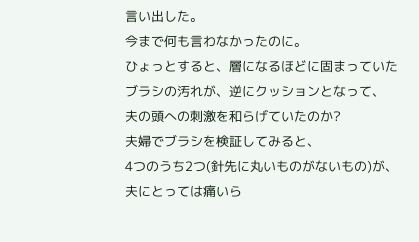言い出した。
今まで何も言わなかったのに。
ひょっとすると、層になるほどに固まっていた
ブラシの汚れが、逆にクッションとなって、
夫の頭への刺激を和らげていたのか?
夫婦でブラシを検証してみると、
4つのうち2つ(針先に丸いものがないもの)が、
夫にとっては痛いら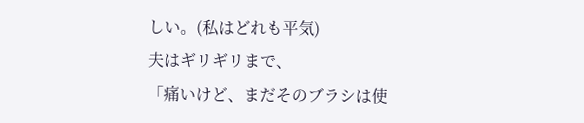しい。(私はどれも平気)
夫はギリギリまで、
「痛いけど、まだそのブラシは使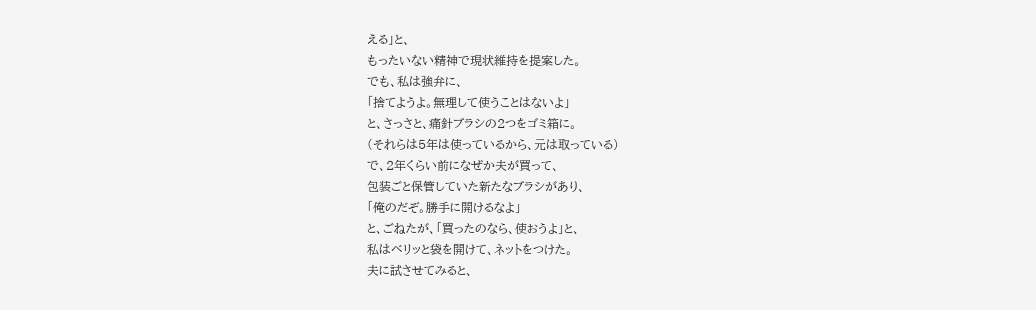える」と、
もったいない精神で現状維持を提案した。
でも、私は強弁に、
「捨てようよ。無理して使うことはないよ」
と、さっさと、痛針ブラシの2つをゴミ箱に。
(それらは5年は使っているから、元は取っている)
で、2年くらい前になぜか夫が買って、
包装ごと保管していた新たなブラシがあり、
「俺のだぞ。勝手に開けるなよ」
と、ごねたが、「買ったのなら、使おうよ」と、
私はベリッと袋を開けて、ネットをつけた。
夫に試させてみると、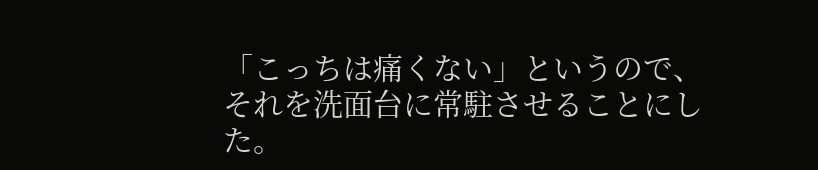「こっちは痛くない」というので、
それを洗面台に常駐させることにした。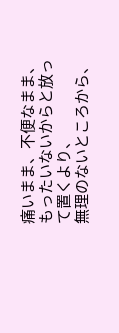痛いまま、不便なまま、
もったいないからと放って置くより、
無理のないところから、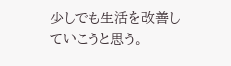少しでも生活を改善していこうと思う。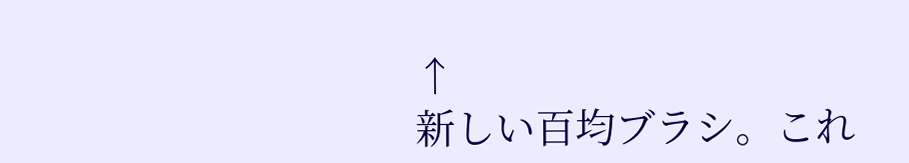↑
新しい百均ブラシ。これ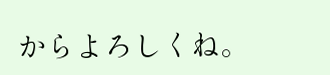からよろしくね。